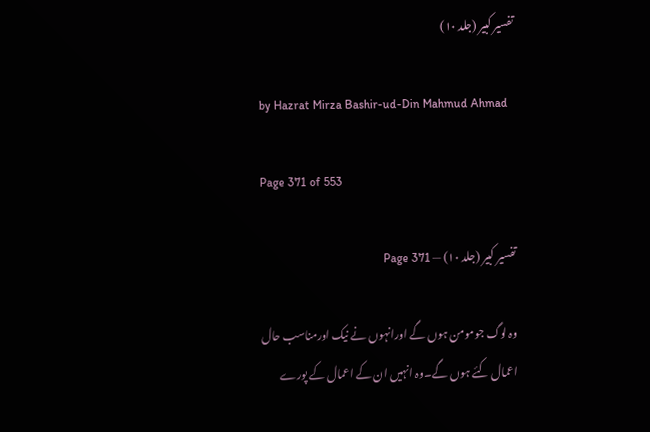تفسیر کبیر (جلد ۱۰)

by Hazrat Mirza Bashir-ud-Din Mahmud Ahmad

Page 371 of 553

تفسیر کبیر (جلد ۱۰) — Page 371

وہ لوگ جومومن ہوں گے اورانہوں نے نیک اورمناسب حال اعمال کئے ہوں گے۔وہ انہیں ان کے اعمال کے پورے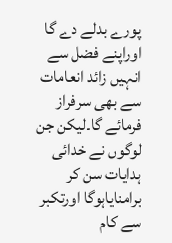پورے بدلے دے گا اوراپنے فضل سے انہیں زائد انعامات سے بھی سرفراز فرمائے گا۔لیکن جن لوگوں نے خدائی ہدایات سن کر برامنایاہوگا اورتکبر سے کام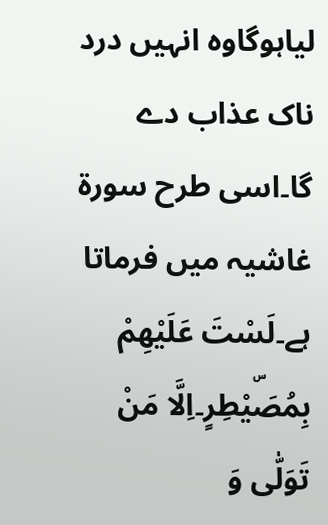لیاہوگاوہ انہیں درد ناک عذاب دے گا۔اسی طرح سورۃ غاشیہ میں فرماتا ہے۔لَسْتَ عَلَيْهِمْ بِمُصَۜيْطِرٍ۔اِلَّا مَنْ تَوَلّٰى وَ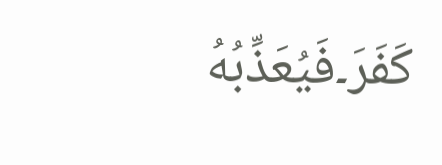كَفَرَ۔فَيُعَذِّبُهُ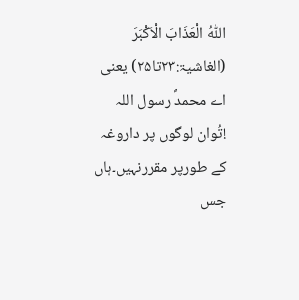اللّٰهُ الْعَذَابَ الْاَكْبَرَ (الغاشیۃ:۲۳تا۲۵) یعنی اے محمدؐ رسول اللہ !تُوان لوگوں پر داروغہ کے طورپر مقررنہیں۔ہاں جس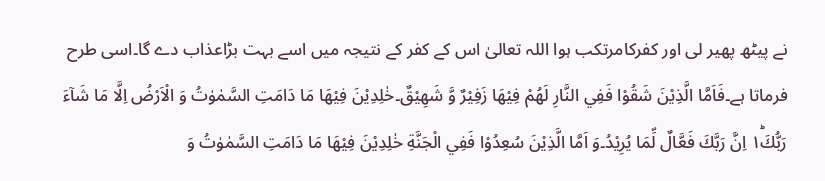نے پیٹھ پھیر لی اور کفرکامرتکب ہوا اللہ تعالیٰ اس کے کفر کے نتیجہ میں اسے بہت بڑاعذاب دے گا۔اسی طرح فرماتا ہے۔فَاَمَّا الَّذِيْنَ شَقُوْا فَفِي النَّارِ لَهُمْ فِيْهَا زَفِيْرٌ وَّ شَهِيْقٌ۔خٰلِدِيْنَ فِيْهَا مَا دَامَتِ السَّمٰوٰتُ وَ الْاَرْضُ اِلَّا مَا شَآءَ رَبُّكَ١ؕ اِنَّ رَبَّكَ فَعَّالٌ لِّمَا يُرِيْدُ۔وَ اَمَّا الَّذِيْنَ سُعِدُوْا فَفِي الْجَنَّةِ خٰلِدِيْنَ فِيْهَا مَا دَامَتِ السَّمٰوٰتُ وَ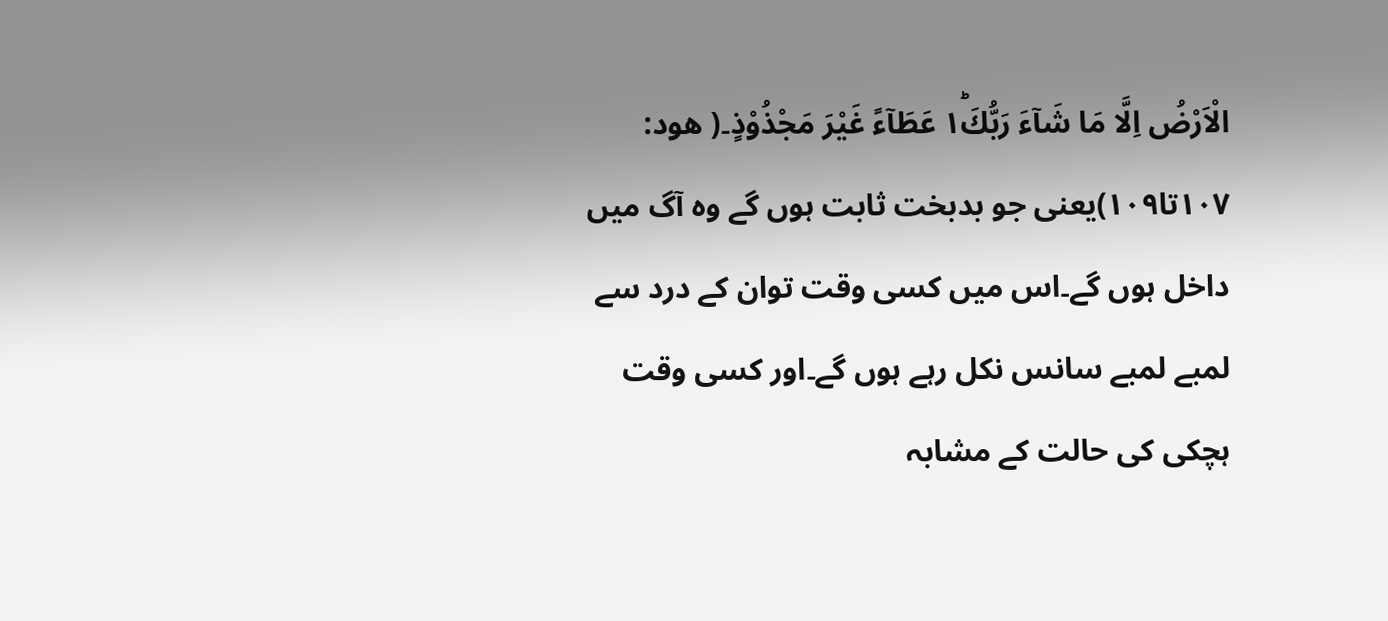الْاَرْضُ اِلَّا مَا شَآءَ رَبُّكَ١ؕ عَطَآءً غَيْرَ مَجْذُوْذٍ۔( ھود: ۱۰۷تا۱۰۹)یعنی جو بدبخت ثابت ہوں گے وہ آگ میں داخل ہوں گے۔اس میں کسی وقت توان کے درد سے لمبے لمبے سانس نکل رہے ہوں گے۔اور کسی وقت ہچکی کی حالت کے مشابہ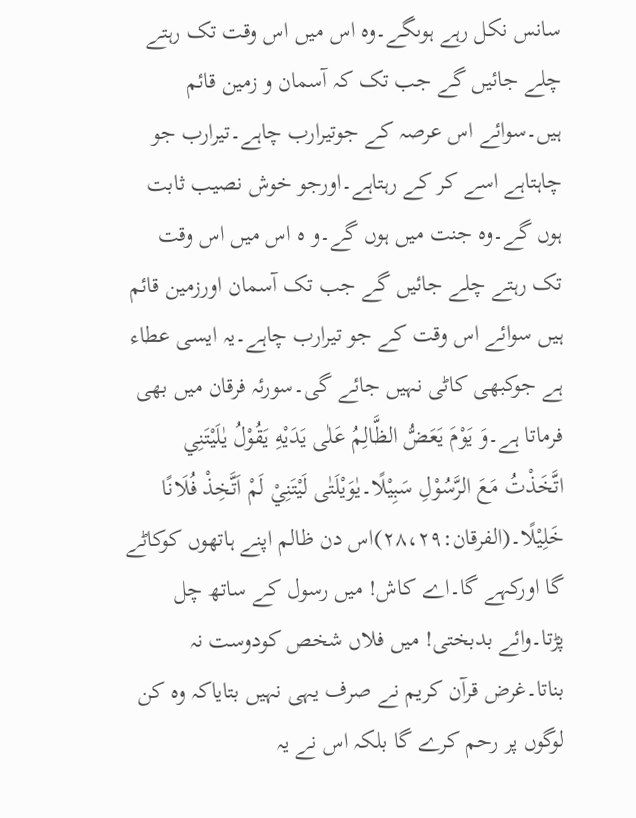سانس نکل رہے ہوںگے۔وہ اس میں اس وقت تک رہتے چلے جائیں گے جب تک کہ آسمان و زمین قائم ہیں۔سوائے اس عرصہ کے جوتیرارب چاہے۔تیرارب جو چاہتاہے اسے کر کے رہتاہے۔اورجو خوش نصیب ثابت ہوں گے۔وہ جنت میں ہوں گے۔و ہ اس میں اس وقت تک رہتے چلے جائیں گے جب تک آسمان اورزمین قائم ہیں سوائے اس وقت کے جو تیرارب چاہے۔یہ ایسی عطاء ہے جوکبھی کاٹی نہیں جائے گی۔سورئہ فرقان میں بھی فرماتا ہے۔وَ يَوْمَ يَعَضُّ الظَّالِمُ عَلٰى يَدَيْهِ يَقُوْلُ يٰلَيْتَنِي اتَّخَذْتُ مَعَ الرَّسُوْلِ سَبِيْلًا۔يٰوَيْلَتٰى لَيْتَنِيْ لَمْ اَتَّخِذْ فُلَانًا خَلِيْلًا۔(الفرقان:۲۸،۲۹)اس دن ظالم اپنے ہاتھوں کوکاٹے گا اورکہے گا۔اے کاش! میں رسول کے ساتھ چل پڑتا۔وائے بدبختی! میں فلاں شخص کودوست نہ بناتا۔غرض قرآن کریم نے صرف یہی نہیں بتایاکہ وہ کن لوگوں پر رحم کرے گا بلکہ اس نے یہ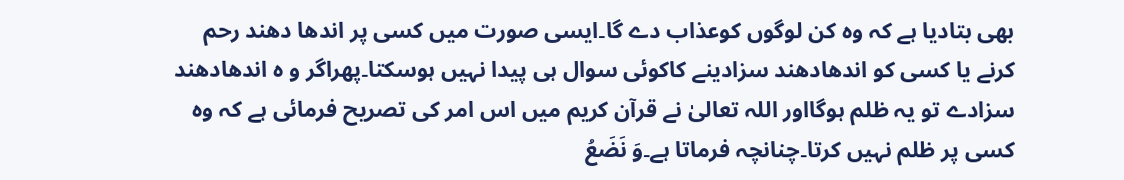بھی بتادیا ہے کہ وہ کن لوگوں کوعذاب دے گا۔ایسی صورت میں کسی پر اندھا دھند رحم کرنے یا کسی کو اندھادھند سزادینے کاکوئی سوال ہی پیدا نہیں ہوسکتا۔پھراگر و ہ اندھادھند سزادے تو یہ ظلم ہوگااور اللہ تعالیٰ نے قرآن کریم میں اس امر کی تصریح فرمائی ہے کہ وہ کسی پر ظلم نہیں کرتا۔چنانچہ فرماتا ہے۔وَ نَضَعُ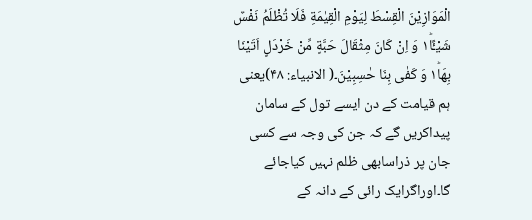الْمَوَازِيْنَ الْقِسْطَ لِيَوْمِ الْقِيٰمَةِ فَلَا تُظْلَمُ نَفْسٌ شَيْـًٔا١ؕ وَ اِنْ كَانَ مِثْقَالَ حَبَّةٍ مِّنْ خَرْدَلٍ اَتَيْنَا بِهَا١ؕ وَ كَفٰى بِنَا حٰسِبِيْنَ۔( الانبیاء: ۴۸)یعنی ہم قیامت کے دن ایسے تول کے سامان پیداکریں گے کہ جن کی وجہ سے کسی جان پر ذراسابھی ظلم نہیں کیاجائے گا۔اوراگرایک رائی کے دانہ کے